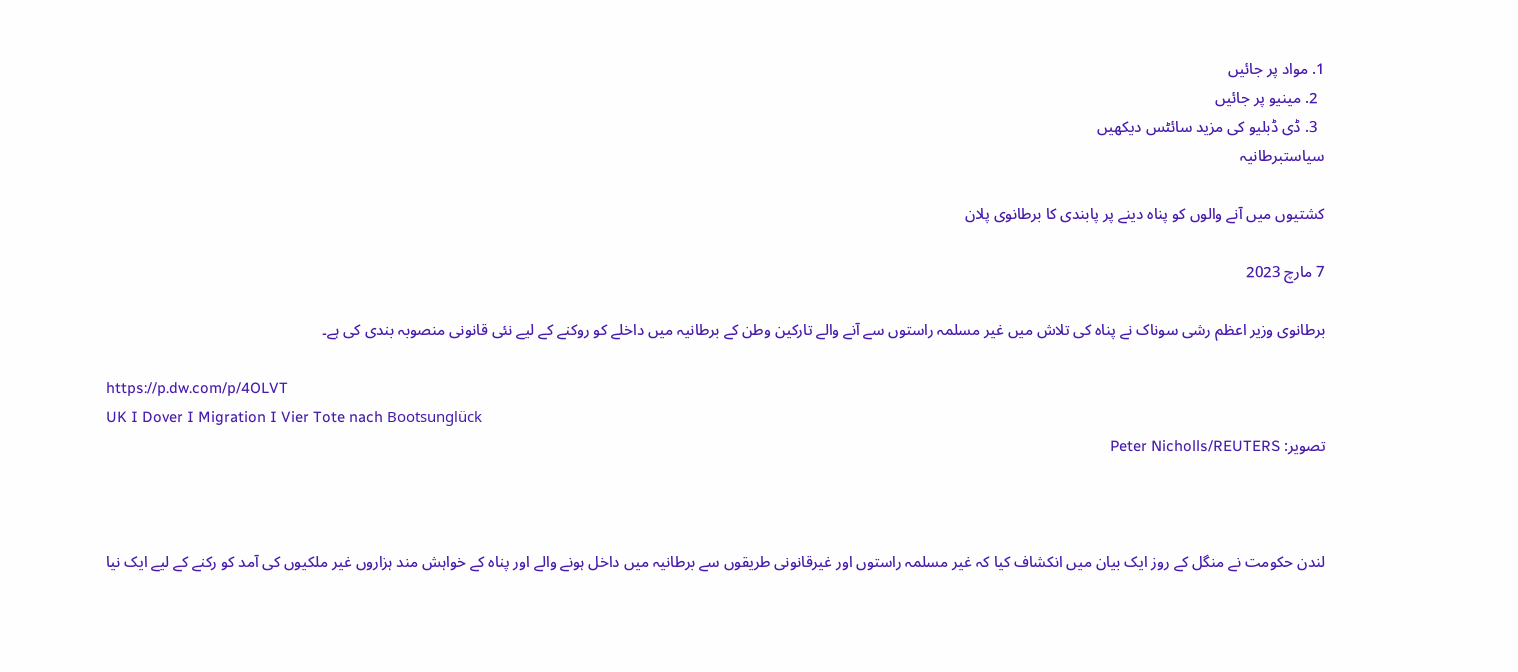1. مواد پر جائیں
  2. مینیو پر جائیں
  3. ڈی ڈبلیو کی مزید سائٹس دیکھیں
سیاستبرطانیہ

کشتیوں میں آنے والوں کو پناہ دینے پر پابندی کا برطانوی پلان

7 مارچ 2023

برطانوی وزیر اعظم رشی سوناک نے پناہ کی تلاش میں غیر مسلمہ راستوں سے آنے والے تارکین وطن کے برطانیہ میں داخلے کو روکنے کے لیے نئی قانونی منصوبہ بندی کی ہے۔

https://p.dw.com/p/4OLVT
UK I Dover I Migration I Vier Tote nach Bootsunglück
تصویر: Peter Nicholls/REUTERS



لندن حکومت نے منگل کے روز ایک بیان میں انکشاف کیا کہ غیر مسلمہ راستوں اور غیرقانونی طریقوں سے برطانیہ میں داخل ہونے والے اور پناہ کے خواہش مند ہزاروں غیر ملکیوں کی آمد کو رکنے کے لیے ایک نیا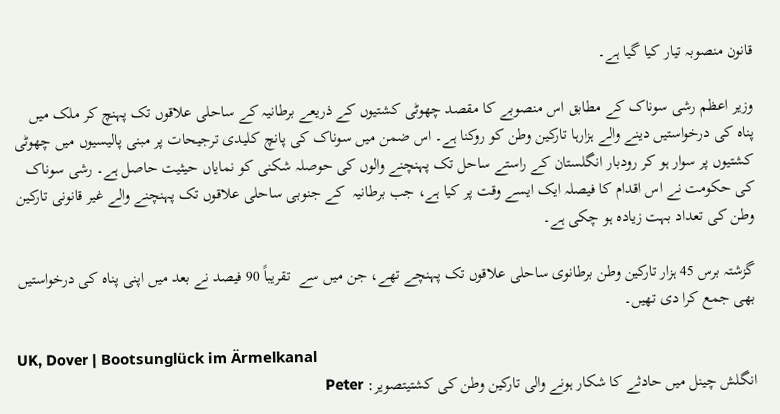قانون منصوبہ تیار کیا گیا ہے۔

وزیر اعظم رشی سوناک کے مطابق اس منصوبے کا مقصد چھوٹی کشتیوں کے ذریعے برطانیہ کے ساحلی علاقوں تک پہنچ کر ملک میں پناہ کی درخواستیں دینے والے ہزارہا تارکین وطن کو روکنا ہے۔ اس ضمن میں سوناک کی پانچ کلیدی ترجیحات پر مبنی پالیسیوں میں چھوٹی کشتیوں پر سوار ہو کر رودبار انگلستان کے راستے ساحل تک پہنچنے والوں کی حوصلہ شکنی کو نمایاں حیثیت حاصل ہے۔ رشی سوناک کی حکومت نے اس اقدام کا فیصلہ ایک ایسے وقت پر کیا ہے، جب برطانیہ  کے جنوبی ساحلی علاقوں تک پہنچنے والے غیر قانونی تارکین وطن کی تعداد بہت زیادہ ہو چکی ہے۔

گزشتہ برس 45 ہزار تارکین وطن برطانوی ساحلی علاقوں تک پہنچے تھے، جن میں سے  تقریباً 90 فیصد نے بعد میں اپنی پناہ کی درخواستیں بھی جمع کرا دی تھیں۔

UK, Dover | Bootsunglück im Ärmelkanal
انگلش چینل میں حادثے کا شکار ہونے والی تارکین وطن کی کشتیتصویر: Peter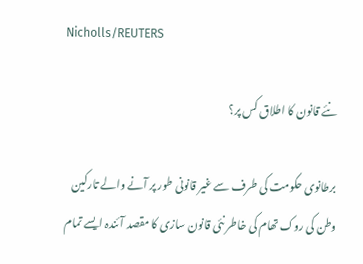Nicholls/REUTERS

نئے قانون کا اطلاق کس پر؟

برطانوی حکومت کی طرف سے غیر قانونی طور پر آنے والے تارکین وطن کی روک تھام کی خاطر نئی قانون سازی کا مقصد آئندہ ایسے تمام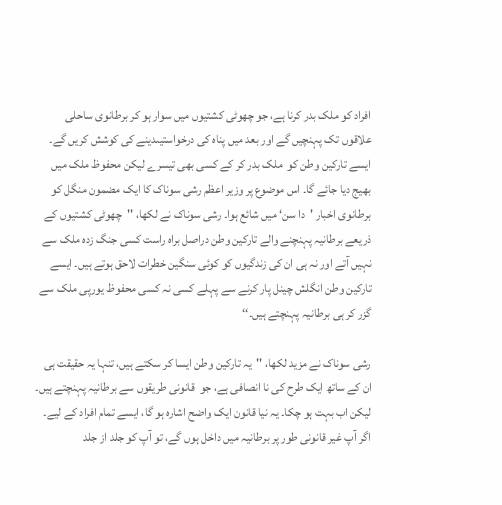افراد کو ملک بدر کرنا ہے، جو چھوٹی کشتیوں میں سوار ہو کر برطانوی ساحلی علاقوں تک پہنچیں گے اور بعد میں پناہ کی درخواستیںدینے کی کوشش کریں گے۔ ایسے تارکین وطن کو  ملک بدر کر کے کسی بھی تیسرے لیکن محفوظ ملک میں بھیج دیا جائے گا۔ اس موضوع پر وزیر اعظم رشی سوناک کا ایک مضمون منگل کو برطانوی اخبار 'دا سن‘ میں شائع ہوا۔ رشی سوناک نے لکھا، ''چھوٹی کشتیوں کے ذریعے برطانیہ پہنچنے والے تارکین وطن دراصل براہ راست کسی جنگ زدہ ملک سے نہیں آتے اور نہ ہی ان کی زندگیوں کو کوئی سنگین خطرات لاحق ہوتے ہیں۔ ایسے تارکین وطن انگلش چینل پار کرنے سے پہلے کسی نہ کسی محفوظ یورپی ملک سے گزر کر ہی برطانیہ پہنچتے ہیں۔‘‘

رشی سوناک نے مزید لکھا، ''یہ تارکین وطن ایسا کر سکتے ہیں، تنہا یہ حقیقت ہی ان کے ساتھ ایک طرح کی نا انصافی ہے، جو  قانونی طریقوں سے برطانیہ پہنچتے ہیں۔ لیکن اب بہت ہو چکا۔ یہ نیا قانون ایک واضح اشارہ ہو گا، ایسے تمام افراد کے لیے۔ اگر آپ غیر قانونی طور پر برطانیہ میں داخل ہوں گے، تو آپ کو جلد از جلد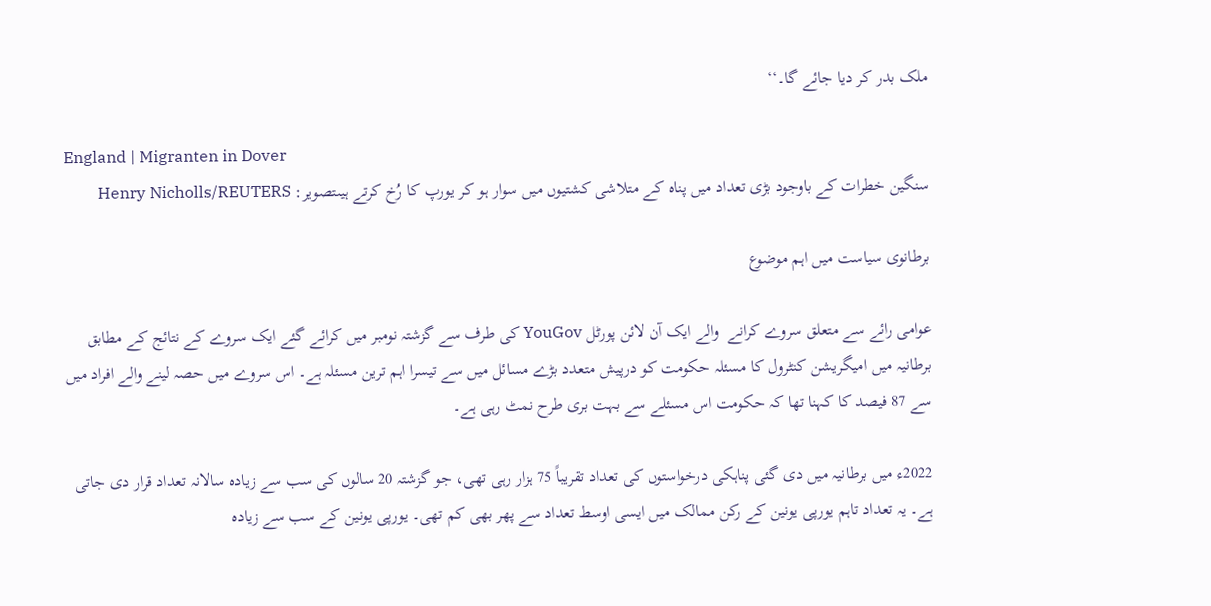ملک بدر کر دیا جائے گا۔‘‘

England | Migranten in Dover
سنگین خطرات کے باوجود بڑی تعداد میں پناہ کے متلاشی کشتیوں میں سوار ہو کر یورپ کا رُخ کرتے ہیںتصویر: Henry Nicholls/REUTERS

برطانوی سیاست میں اہم موضوع

عوامی رائے سے متعلق سروے کرانے  والے ایک آن لائن پورٹل YouGov کی طرف سے گزشتہ نومبر میں کرائے گئے ایک سروے کے نتائج کے مطابق برطانیہ میں امیگریشن کنٹرول کا مسئلہ حکومت کو درپیش متعدد بڑے مسائل میں سے تیسرا اہم ترین مسئلہ ہے۔ اس سروے میں حصہ لینے والے افراد میں سے 87 فیصد کا کہنا تھا کہ حکومت اس مسئلے سے بہت بری طرح نمٹ رہی ہے۔

2022ء میں برطانیہ میں دی گئی پناہکی درخواستوں کی تعداد تقریباً 75 ہزار رہی تھی، جو گزشتہ 20 سالوں کی سب سے زیادہ سالانہ تعداد قرار دی جاتی ہے۔ یہ تعداد تاہم یورپی یونین کے رکن ممالک میں ایسی اوسط تعداد سے پھر بھی کم تھی۔ یورپی یونین کے سب سے زیادہ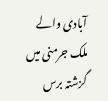آبادی والے ملک جرمنی میں گزشتہ برس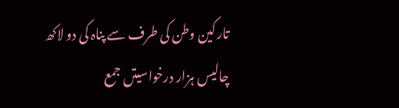تارکین وطن کی طرف سے پناہ کی دو لاکھ چالیس ہزار درخواسیتں جمع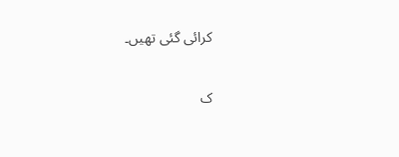کرائی گئی تھیں۔

ک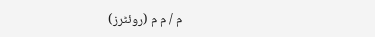م / م م (روئٹرز)